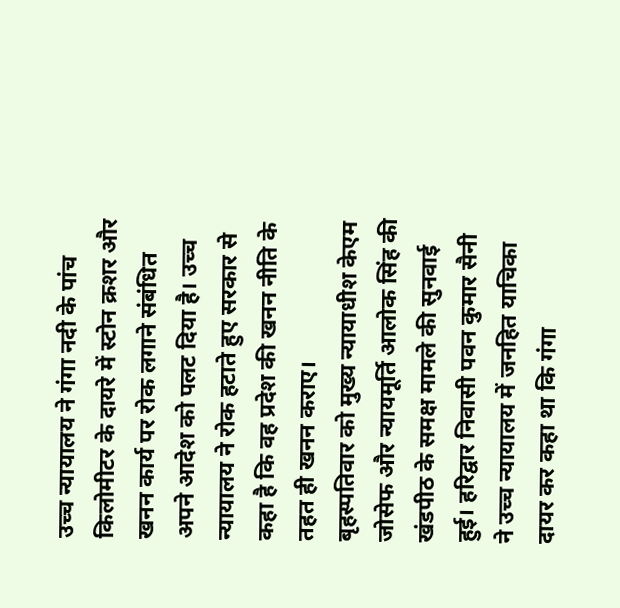उच्च न्यायालय ने गंगा नदी के पांच किलोमीटर के दायरे में स्टोन क्रशर और खनन कार्य पर रोक लगाने संबंधित अपने आदेश को पलट दिया है। उच्च न्यायालय ने रोक हटाते हुए सरकार से कहा है कि वह प्रदेश की खनन नीति के तहत ही खनन कराए।
बृहस्पतिवार को मुख्य न्यायाधीश केएम जोसेफ और न्यायमूर्ति आलोक सिंह की खंडपीठ के समक्ष मामले की सुनवाई हुई। हरिद्वार निवासी पवन कुमार सैनी ने उच्च न्यायालय में जनहित याचिका दायर कर कहा था कि गंगा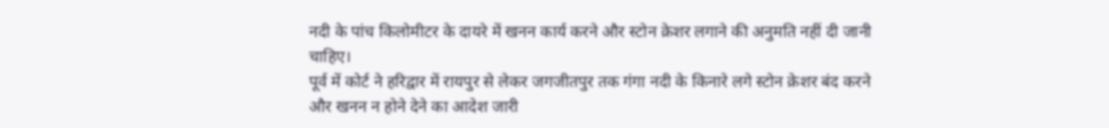नदी के पांच किलोमीटर के दायरे में खनन कार्य करने और स्टोन क्रेशर लगाने की अनुमति नहीं दी जानी चाहिए।
पूर्व में कोर्ट ने हरिद्वार में रायपुर से लेकर जगजीतपुर तक गंगा नदी के किनारे लगे स्टोन क्रेशर बंद करने और खनन न होने देने का आदेश जारी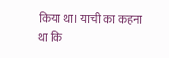किया था। याची का कहना था कि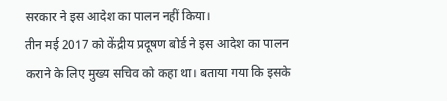सरकार ने इस आदेश का पालन नहीं किया।
तीन मई 2017 को केंद्रीय प्रदूषण बोर्ड ने इस आदेश का पालन कराने के लिए मुख्य सचिव को कहा था। बताया गया कि इसके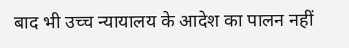बाद भी उच्च न्यायालय के आदेश का पालन नहीं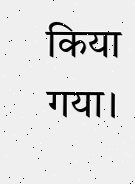किया गया।